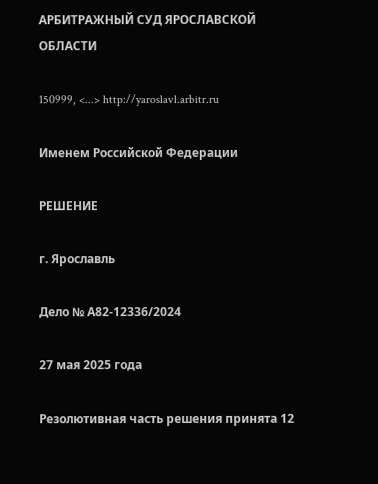АРБИТРАЖНЫЙ СУД ЯРОСЛАВСКОЙ ОБЛАСТИ

150999, <...> http://yaroslavl.arbitr.ru

Именем Российской Федерации

РЕШЕНИЕ

г. Ярославль

Дело № А82-12336/2024

27 мая 2025 года

Резолютивная часть решения принята 12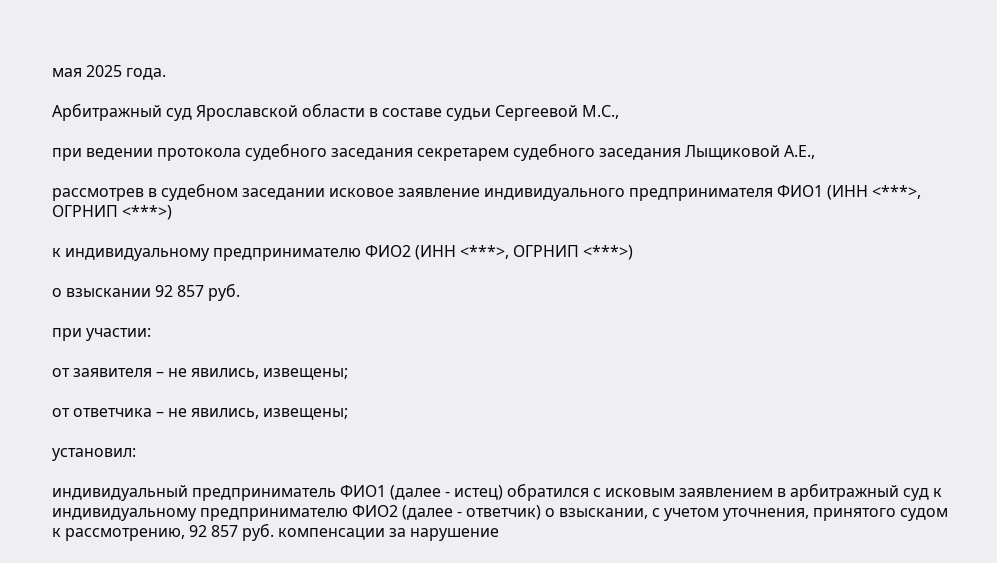мая 2025 года.

Арбитражный суд Ярославской области в составе судьи Сергеевой М.С.,

при ведении протокола судебного заседания секретарем судебного заседания Лыщиковой А.Е.,

рассмотрев в судебном заседании исковое заявление индивидуального предпринимателя ФИО1 (ИНН <***>, ОГРНИП <***>)

к индивидуальному предпринимателю ФИО2 (ИНН <***>, ОГРНИП <***>)

о взыскании 92 857 руб.

при участии:

от заявителя – не явились, извещены;

от ответчика – не явились, извещены;

установил:

индивидуальный предприниматель ФИО1 (далее - истец) обратился с исковым заявлением в арбитражный суд к индивидуальному предпринимателю ФИО2 (далее - ответчик) о взыскании, с учетом уточнения, принятого судом к рассмотрению, 92 857 руб. компенсации за нарушение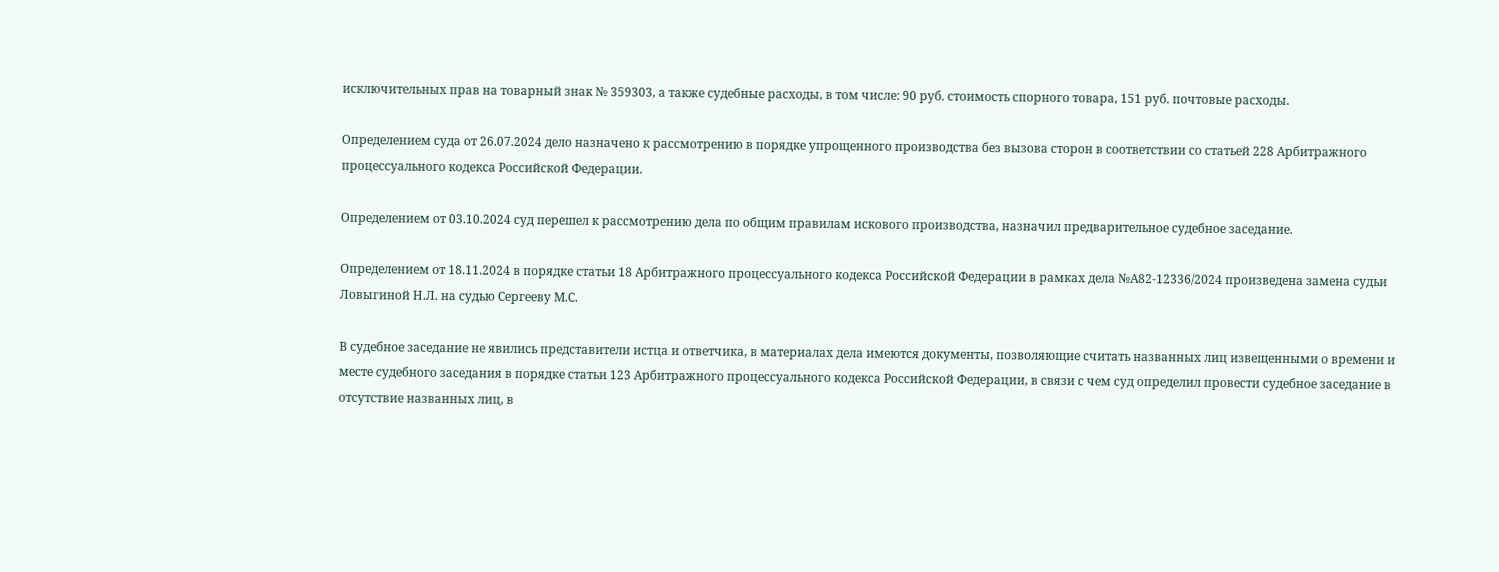исключительных прав на товарный знак № 359303, а также судебные расходы, в том числе: 90 руб. стоимость спорного товара, 151 руб. почтовые расходы.

Определением суда от 26.07.2024 дело назначено к рассмотрению в порядке упрощенного производства без вызова сторон в соответствии со статьей 228 Арбитражного процессуального кодекса Российской Федерации.

Определением от 03.10.2024 суд перешел к рассмотрению дела по общим правилам искового производства, назначил предварительное судебное заседание.

Определением от 18.11.2024 в порядке статьи 18 Арбитражного процессуального кодекса Российской Федерации в рамках дела №А82-12336/2024 произведена замена судьи Ловыгиной Н.Л. на судью Сергееву М.С.

В судебное заседание не явились представители истца и ответчика, в материалах дела имеются документы, позволяющие считать названных лиц извещенными о времени и месте судебного заседания в порядке статьи 123 Арбитражного процессуального кодекса Российской Федерации, в связи с чем суд определил провести судебное заседание в отсутствие названных лиц, в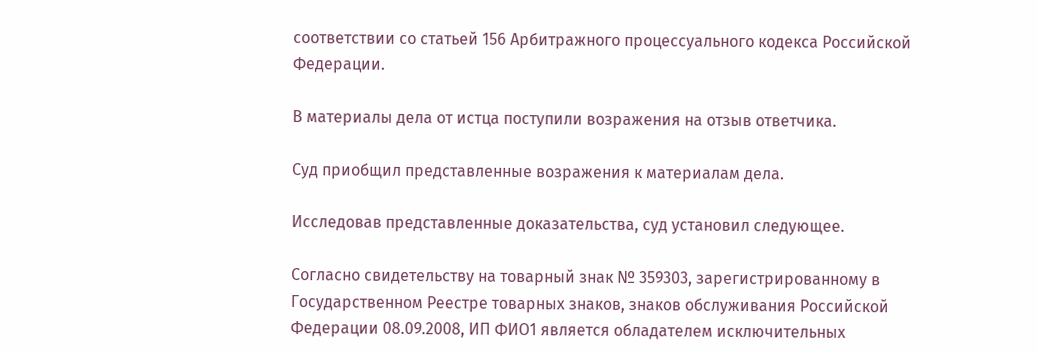соответствии со статьей 156 Арбитражного процессуального кодекса Российской Федерации.

В материалы дела от истца поступили возражения на отзыв ответчика.

Суд приобщил представленные возражения к материалам дела.

Исследовав представленные доказательства, суд установил следующее.

Согласно свидетельству на товарный знак № 359303, зарегистрированному в Государственном Реестре товарных знаков, знаков обслуживания Российской Федерации 08.09.2008, ИП ФИО1 является обладателем исключительных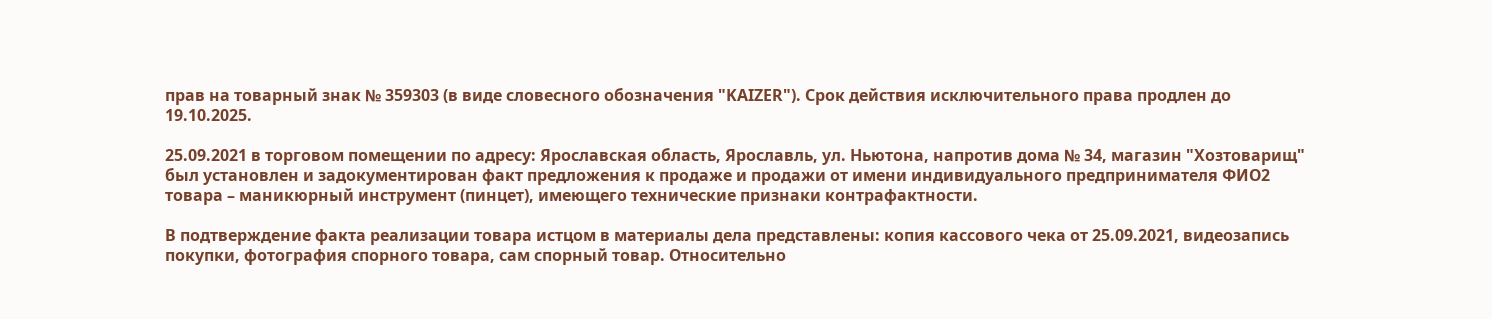прав на товарный знак № 359303 (в виде словесного обозначения "KAIZER"). Срок действия исключительного права продлен до 19.10.2025.

25.09.2021 в торговом помещении по адресу: Ярославская область, Ярославль, ул. Ньютона, напротив дома № 34, магазин "Хозтоварищ" был установлен и задокументирован факт предложения к продаже и продажи от имени индивидуального предпринимателя ФИО2 товара – маникюрный инструмент (пинцет), имеющего технические признаки контрафактности.

В подтверждение факта реализации товара истцом в материалы дела представлены: копия кассового чека от 25.09.2021, видеозапись покупки, фотография спорного товара, сам спорный товар. Относительно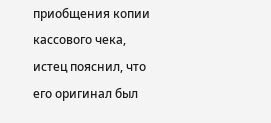приобщения копии кассового чека, истец пояснил, что его оригинал был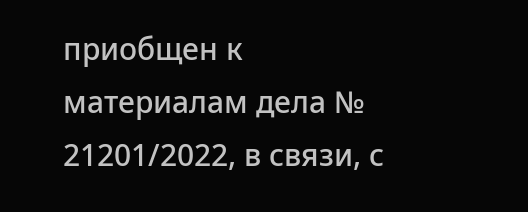приобщен к материалам дела № 21201/2022, в связи, с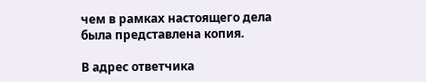чем в рамках настоящего дела была представлена копия.

В адрес ответчика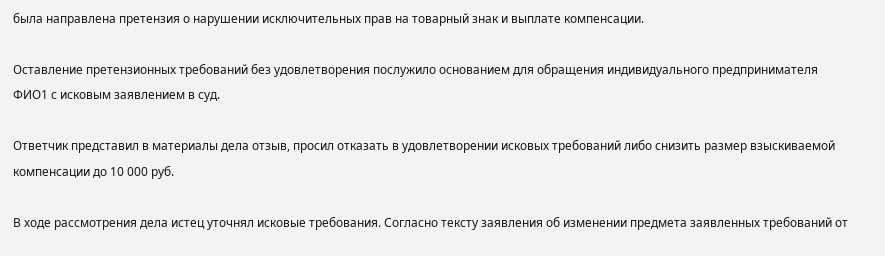была направлена претензия о нарушении исключительных прав на товарный знак и выплате компенсации.

Оставление претензионных требований без удовлетворения послужило основанием для обращения индивидуального предпринимателя ФИО1 с исковым заявлением в суд.

Ответчик представил в материалы дела отзыв, просил отказать в удовлетворении исковых требований либо снизить размер взыскиваемой компенсации до 10 000 руб.

В ходе рассмотрения дела истец уточнял исковые требования. Согласно тексту заявления об изменении предмета заявленных требований от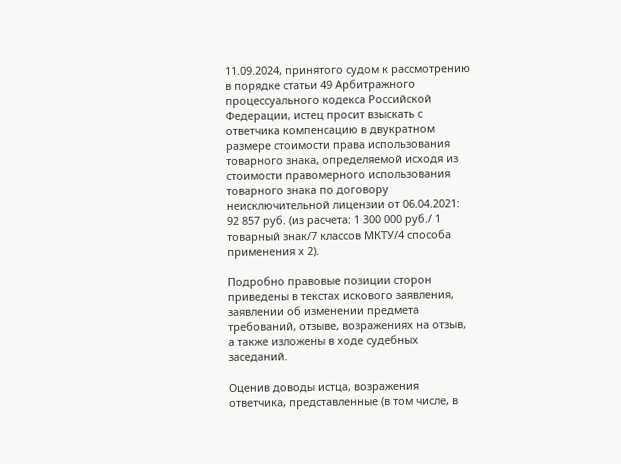11.09.2024, принятого судом к рассмотрению в порядке статьи 49 Арбитражного процессуального кодекса Российской Федерации, истец просит взыскать с ответчика компенсацию в двукратном размере стоимости права использования товарного знака, определяемой исходя из стоимости правомерного использования товарного знака по договору неисключительной лицензии от 06.04.2021: 92 857 руб. (из расчета: 1 300 000 руб./ 1 товарный знак/7 классов МКТУ/4 способа применения х 2).

Подробно правовые позиции сторон приведены в текстах искового заявления, заявлении об изменении предмета требований, отзыве, возражениях на отзыв, а также изложены в ходе судебных заседаний.

Оценив доводы истца, возражения ответчика, представленные (в том числе, в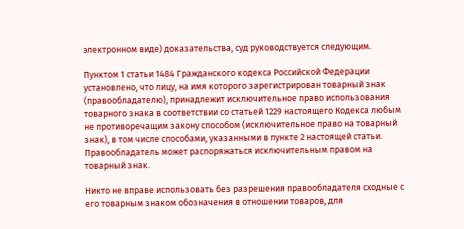электронном виде) доказательства, суд руководствуется следующим.

Пунктом 1 статьи 1484 Гражданского кодекса Российской Федерации установлено, что лицу, на имя которого зарегистрирован товарный знак (правообладателю), принадлежит исключительное право использования товарного знака в соответствии со статьей 1229 настоящего Кодекса любым не противоречащим закону способом (исключительное право на товарный знак), в том числе способами, указанными в пункте 2 настоящей статьи. Правообладатель может распоряжаться исключительным правом на товарный знак.

Никто не вправе использовать без разрешения правообладателя сходные с его товарным знаком обозначения в отношении товаров, для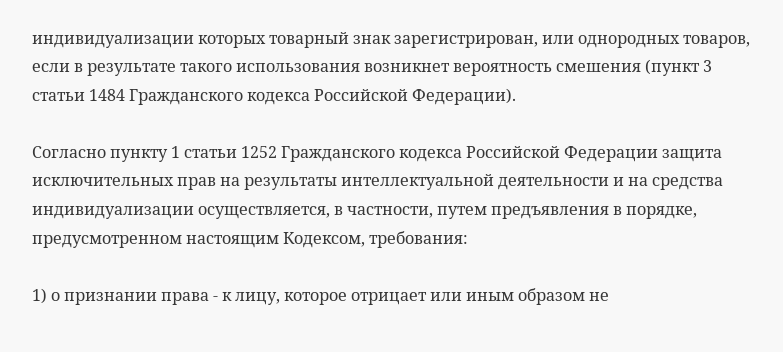индивидуализации которых товарный знак зарегистрирован, или однородных товаров, если в результате такого использования возникнет вероятность смешения (пункт 3 статьи 1484 Гражданского кодекса Российской Федерации).

Согласно пункту 1 статьи 1252 Гражданского кодекса Российской Федерации защита исключительных прав на результаты интеллектуальной деятельности и на средства индивидуализации осуществляется, в частности, путем предъявления в порядке, предусмотренном настоящим Кодексом, требования:

1) о признании права - к лицу, которое отрицает или иным образом не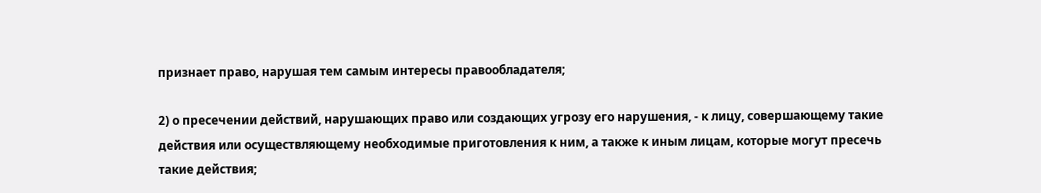признает право, нарушая тем самым интересы правообладателя;

2) о пресечении действий, нарушающих право или создающих угрозу его нарушения, - к лицу, совершающему такие действия или осуществляющему необходимые приготовления к ним, а также к иным лицам, которые могут пресечь такие действия;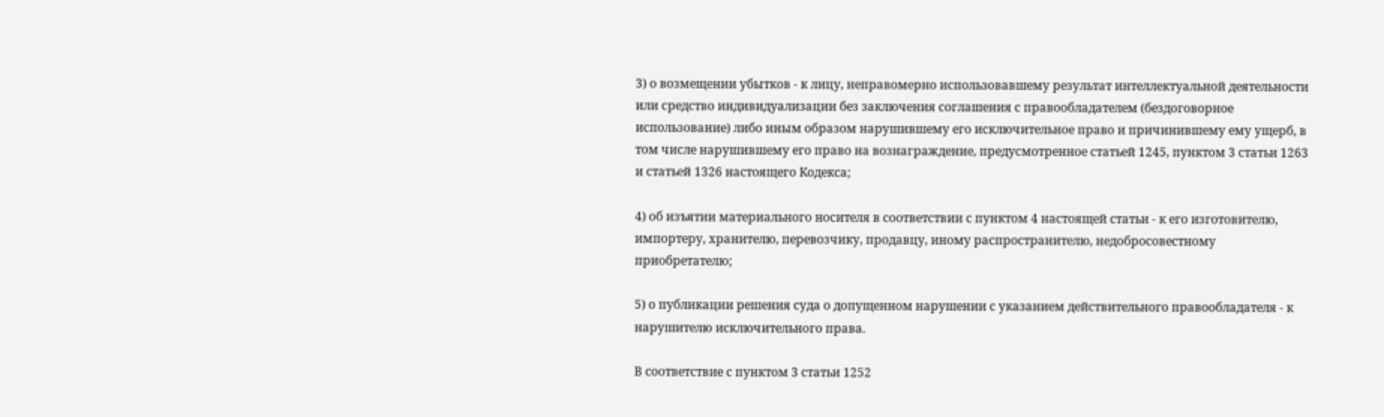3) о возмещении убытков - к лицу, неправомерно использовавшему результат интеллектуальной деятельности или средство индивидуализации без заключения соглашения с правообладателем (бездоговорное использование) либо иным образом нарушившему его исключительное право и причинившему ему ущерб, в том числе нарушившему его право на вознаграждение, предусмотренное статьей 1245, пунктом 3 статьи 1263 и статьей 1326 настоящего Кодекса;

4) об изъятии материального носителя в соответствии с пунктом 4 настоящей статьи - к его изготовителю, импортеру, хранителю, перевозчику, продавцу, иному распространителю, недобросовестному приобретателю;

5) о публикации решения суда о допущенном нарушении с указанием действительного правообладателя - к нарушителю исключительного права.

В соответствие с пунктом 3 статьи 1252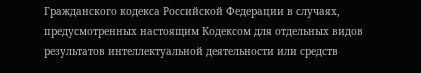Гражданского кодекса Российской Федерации в случаях, предусмотренных настоящим Кодексом для отдельных видов результатов интеллектуальной деятельности или средств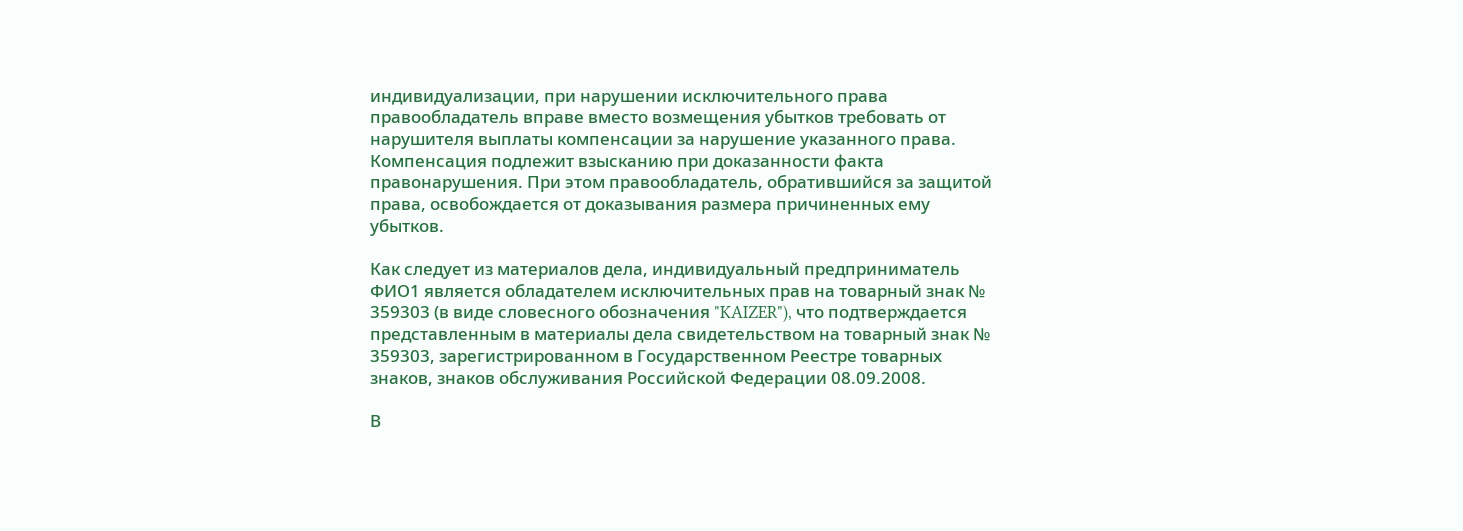индивидуализации, при нарушении исключительного права правообладатель вправе вместо возмещения убытков требовать от нарушителя выплаты компенсации за нарушение указанного права. Компенсация подлежит взысканию при доказанности факта правонарушения. При этом правообладатель, обратившийся за защитой права, освобождается от доказывания размера причиненных ему убытков.

Как следует из материалов дела, индивидуальный предприниматель ФИО1 является обладателем исключительных прав на товарный знак № 359303 (в виде словесного обозначения "KAIZER"), что подтверждается представленным в материалы дела свидетельством на товарный знак № 359303, зарегистрированном в Государственном Реестре товарных знаков, знаков обслуживания Российской Федерации 08.09.2008.

В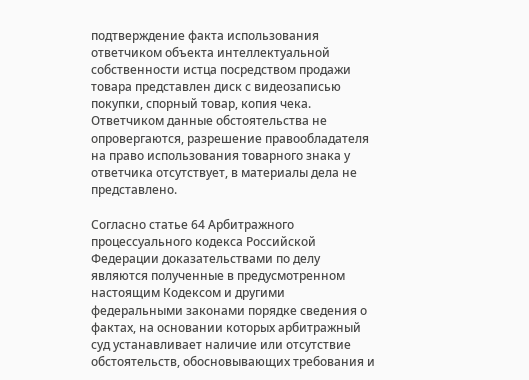подтверждение факта использования ответчиком объекта интеллектуальной собственности истца посредством продажи товара представлен диск с видеозаписью покупки, спорный товар, копия чека. Ответчиком данные обстоятельства не опровергаются, разрешение правообладателя на право использования товарного знака у ответчика отсутствует, в материалы дела не представлено.

Согласно статье 64 Арбитражного процессуального кодекса Российской Федерации доказательствами по делу являются полученные в предусмотренном настоящим Кодексом и другими федеральными законами порядке сведения о фактах, на основании которых арбитражный суд устанавливает наличие или отсутствие обстоятельств, обосновывающих требования и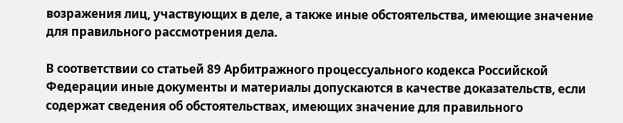возражения лиц, участвующих в деле, а также иные обстоятельства, имеющие значение для правильного рассмотрения дела.

В соответствии со статьей 89 Арбитражного процессуального кодекса Российской Федерации иные документы и материалы допускаются в качестве доказательств, если содержат сведения об обстоятельствах, имеющих значение для правильного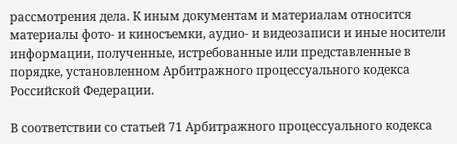рассмотрения дела. К иным документам и материалам относится материалы фото- и киносъемки, аудио- и видеозаписи и иные носители информации, полученные, истребованные или представленные в порядке, установленном Арбитражного процессуального кодекса Российской Федерации.

В соответствии со статьей 71 Арбитражного процессуального кодекса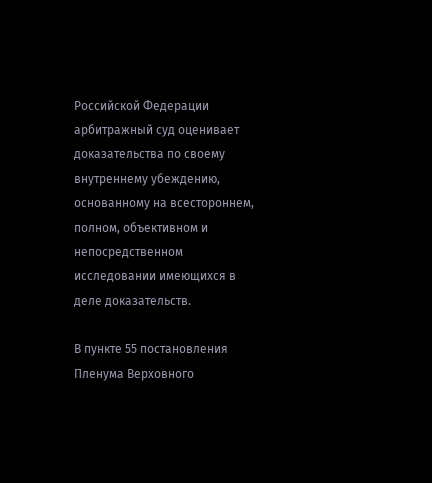Российской Федерации арбитражный суд оценивает доказательства по своему внутреннему убеждению, основанному на всестороннем, полном, объективном и непосредственном исследовании имеющихся в деле доказательств.

В пункте 55 постановления Пленума Верховного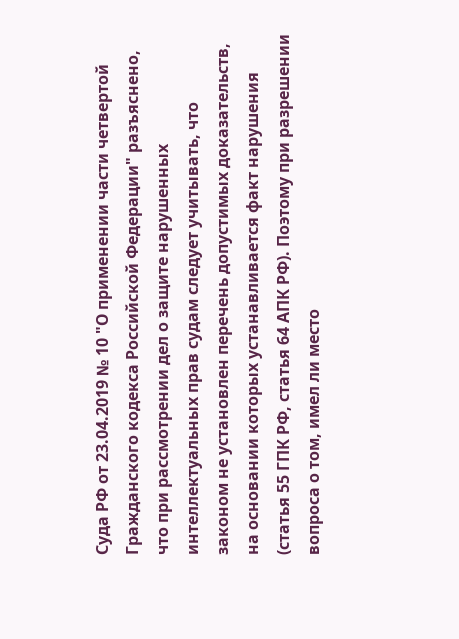Суда РФ от 23.04.2019 № 10 "О применении части четвертой Гражданского кодекса Российской Федерации" разъяснено, что при рассмотрении дел о защите нарушенных интеллектуальных прав судам следует учитывать, что законом не установлен перечень допустимых доказательств, на основании которых устанавливается факт нарушения (статья 55 ГПК РФ, статья 64 АПК РФ). Поэтому при разрешении вопроса о том, имел ли место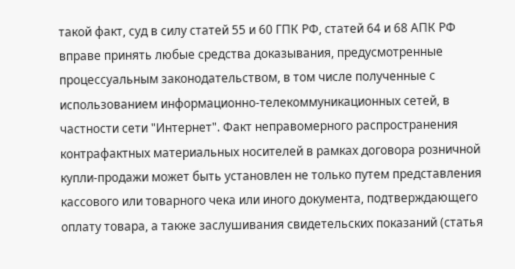такой факт, суд в силу статей 55 и 60 ГПК РФ, статей 64 и 68 АПК РФ вправе принять любые средства доказывания, предусмотренные процессуальным законодательством, в том числе полученные с использованием информационно-телекоммуникационных сетей, в частности сети "Интернет". Факт неправомерного распространения контрафактных материальных носителей в рамках договора розничной купли-продажи может быть установлен не только путем представления кассового или товарного чека или иного документа, подтверждающего оплату товара, а также заслушивания свидетельских показаний (статья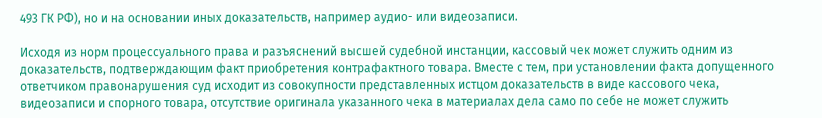493 ГК РФ), но и на основании иных доказательств, например аудио- или видеозаписи.

Исходя из норм процессуального права и разъяснений высшей судебной инстанции, кассовый чек может служить одним из доказательств, подтверждающим факт приобретения контрафактного товара. Вместе с тем, при установлении факта допущенного ответчиком правонарушения суд исходит из совокупности представленных истцом доказательств в виде кассового чека, видеозаписи и спорного товара, отсутствие оригинала указанного чека в материалах дела само по себе не может служить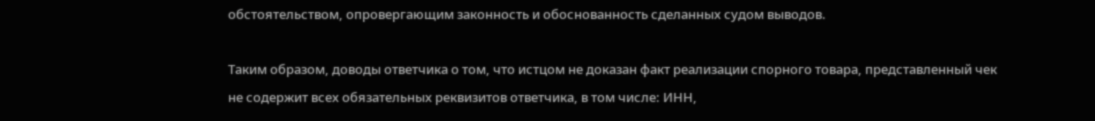обстоятельством, опровергающим законность и обоснованность сделанных судом выводов.

Таким образом, доводы ответчика о том, что истцом не доказан факт реализации спорного товара, представленный чек не содержит всех обязательных реквизитов ответчика, в том числе: ИНН,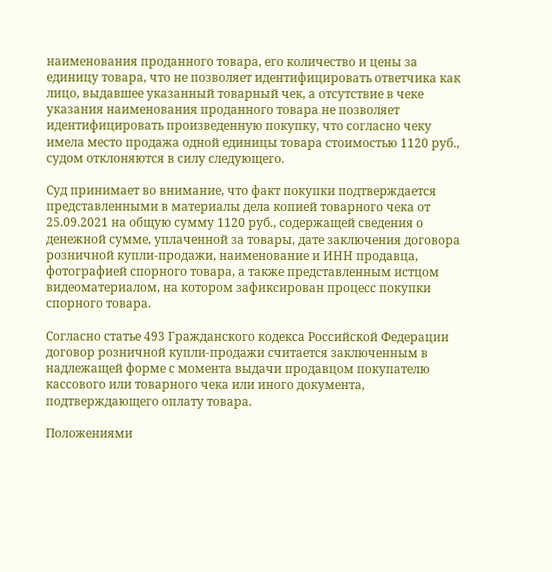наименования проданного товара, его количество и цены за единицу товара, что не позволяет идентифицировать ответчика как лицо, выдавшее указанный товарный чек, а отсутствие в чеке указания наименования проданного товара не позволяет идентифицировать произведенную покупку, что согласно чеку имела место продажа одной единицы товара стоимостью 1120 руб., судом отклоняются в силу следующего.

Суд принимает во внимание, что факт покупки подтверждается представленными в материалы дела копией товарного чека от 25.09.2021 на общую сумму 1120 руб., содержащей сведения о денежной сумме, уплаченной за товары, дате заключения договора розничной купли-продажи, наименование и ИНН продавца, фотографией спорного товара, а также представленным истцом видеоматериалом, на котором зафиксирован процесс покупки спорного товара.

Согласно статье 493 Гражданского кодекса Российской Федерации договор розничной купли-продажи считается заключенным в надлежащей форме с момента выдачи продавцом покупателю кассового или товарного чека или иного документа, подтверждающего оплату товара.

Положениями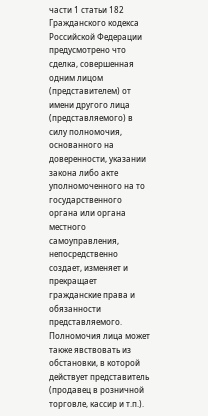части 1 статьи 182 Гражданского кодекса Российской Федерации предусмотрено что сделка, совершенная одним лицом (представителем) от имени другого лица (представляемого) в силу полномочия, основанного на доверенности, указании закона либо акте уполномоченного на то государственного органа или органа местного самоуправления, непосредственно создает, изменяет и прекращает гражданские права и обязанности представляемого. Полномочия лица может также явствовать из обстановки, в которой действует представитель (продавец в розничной торговле, кассир и т.п.).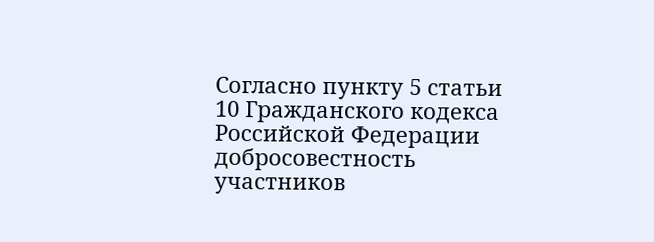Согласно пункту 5 статьи 10 Гражданского кодекса Российской Федерации добросовестность участников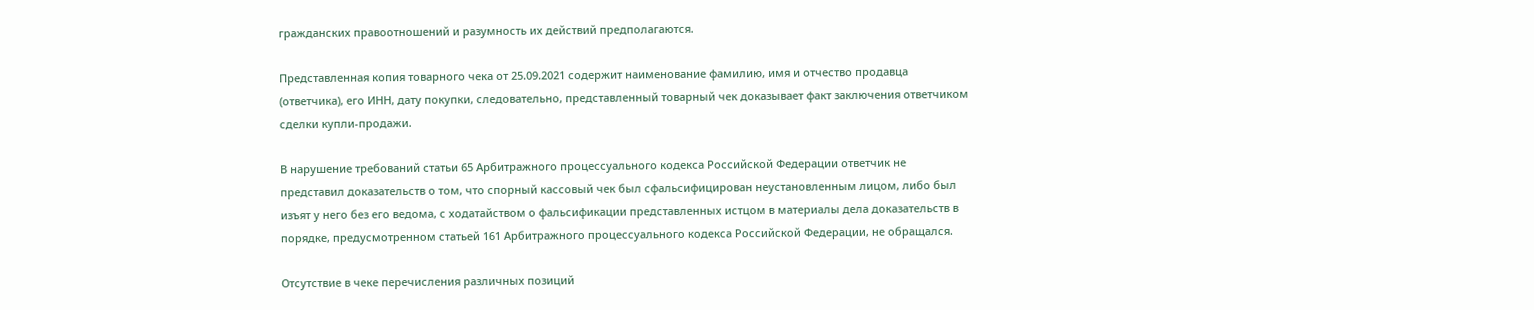гражданских правоотношений и разумность их действий предполагаются.

Представленная копия товарного чека от 25.09.2021 содержит наименование фамилию, имя и отчество продавца (ответчика), его ИНН, дату покупки, следовательно, представленный товарный чек доказывает факт заключения ответчиком сделки купли-продажи.

В нарушение требований статьи 65 Арбитражного процессуального кодекса Российской Федерации ответчик не представил доказательств о том, что спорный кассовый чек был сфальсифицирован неустановленным лицом, либо был изъят у него без его ведома, с ходатайством о фальсификации представленных истцом в материалы дела доказательств в порядке, предусмотренном статьей 161 Арбитражного процессуального кодекса Российской Федерации, не обращался.

Отсутствие в чеке перечисления различных позиций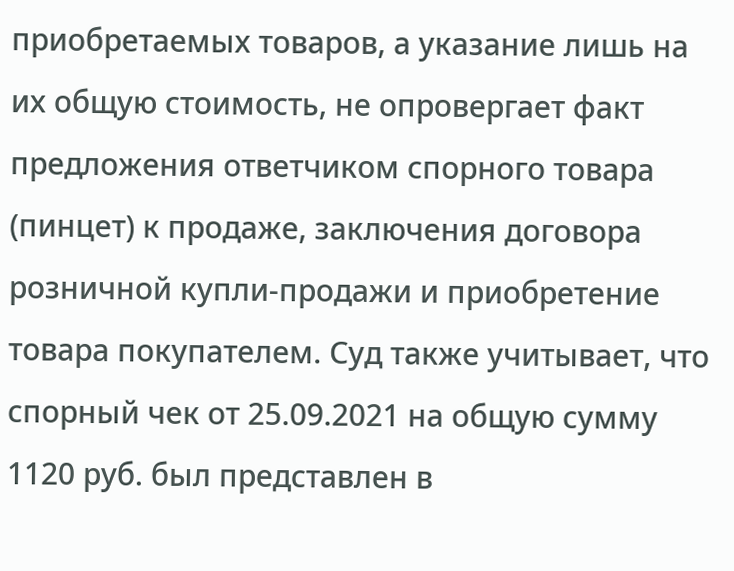приобретаемых товаров, а указание лишь на их общую стоимость, не опровергает факт предложения ответчиком спорного товара (пинцет) к продаже, заключения договора розничной купли-продажи и приобретение товара покупателем. Суд также учитывает, что спорный чек от 25.09.2021 на общую сумму 1120 руб. был представлен в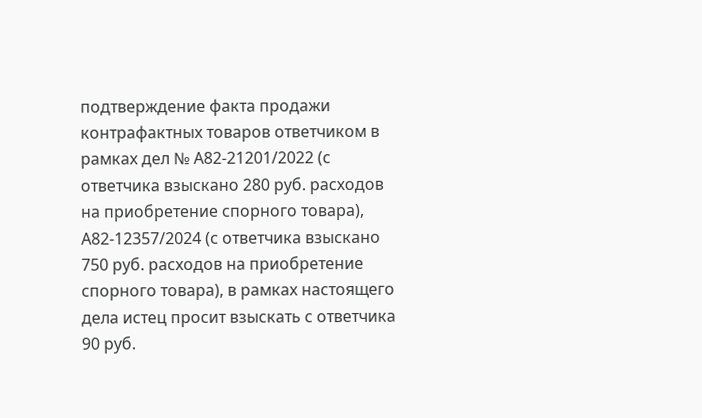подтверждение факта продажи контрафактных товаров ответчиком в рамках дел № А82-21201/2022 (с ответчика взыскано 280 руб. расходов на приобретение спорного товара), А82-12357/2024 (с ответчика взыскано 750 руб. расходов на приобретение спорного товара), в рамках настоящего дела истец просит взыскать с ответчика 90 руб.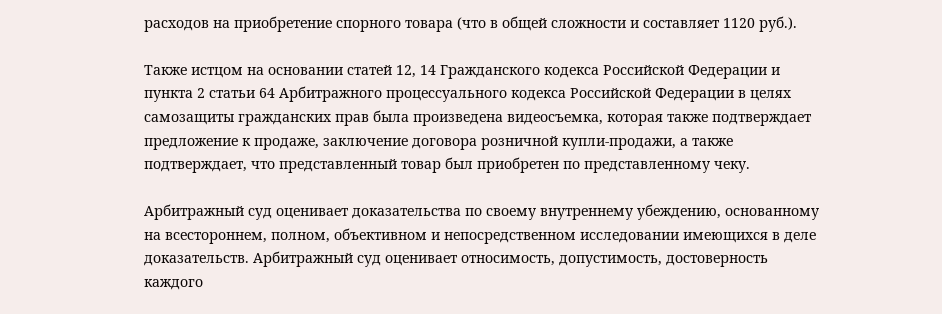расходов на приобретение спорного товара (что в общей сложности и составляет 1120 руб.).

Также истцом на основании статей 12, 14 Гражданского кодекса Российской Федерации и пункта 2 статьи 64 Арбитражного процессуального кодекса Российской Федерации в целях самозащиты гражданских прав была произведена видеосъемка, которая также подтверждает предложение к продаже, заключение договора розничной купли-продажи, а также подтверждает, что представленный товар был приобретен по представленному чеку.

Арбитражный суд оценивает доказательства по своему внутреннему убеждению, основанному на всестороннем, полном, объективном и непосредственном исследовании имеющихся в деле доказательств. Арбитражный суд оценивает относимость, допустимость, достоверность каждого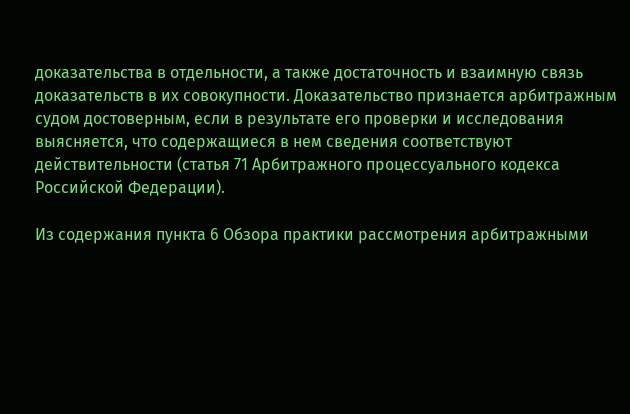доказательства в отдельности, а также достаточность и взаимную связь доказательств в их совокупности. Доказательство признается арбитражным судом достоверным, если в результате его проверки и исследования выясняется, что содержащиеся в нем сведения соответствуют действительности (статья 71 Арбитражного процессуального кодекса Российской Федерации).

Из содержания пункта 6 Обзора практики рассмотрения арбитражными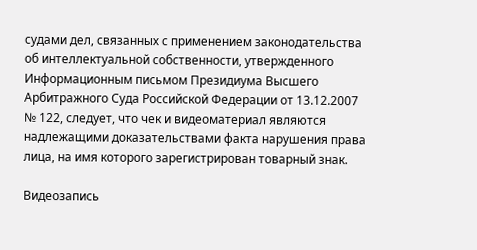судами дел, связанных с применением законодательства об интеллектуальной собственности, утвержденного Информационным письмом Президиума Высшего Арбитражного Суда Российской Федерации от 13.12.2007 № 122, следует, что чек и видеоматериал являются надлежащими доказательствами факта нарушения права лица, на имя которого зарегистрирован товарный знак.

Видеозапись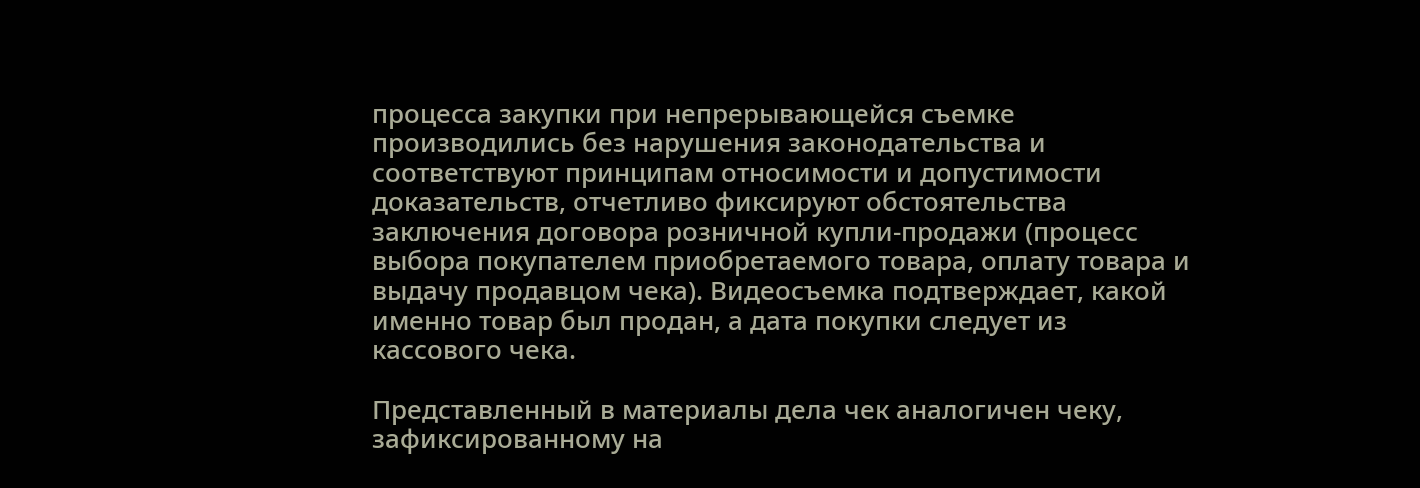процесса закупки при непрерывающейся съемке производились без нарушения законодательства и соответствуют принципам относимости и допустимости доказательств, отчетливо фиксируют обстоятельства заключения договора розничной купли-продажи (процесс выбора покупателем приобретаемого товара, оплату товара и выдачу продавцом чека). Видеосъемка подтверждает, какой именно товар был продан, а дата покупки следует из кассового чека.

Представленный в материалы дела чек аналогичен чеку, зафиксированному на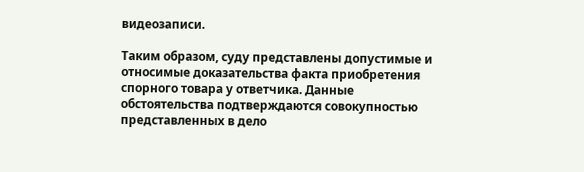видеозаписи.

Таким образом, суду представлены допустимые и относимые доказательства факта приобретения спорного товара у ответчика. Данные обстоятельства подтверждаются совокупностью представленных в дело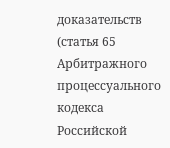доказательств (статья 65 Арбитражного процессуального кодекса Российской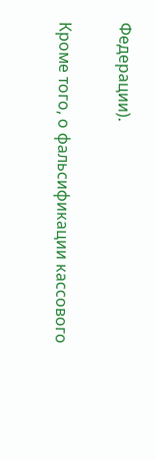Федерации).

Кроме того, о фальсификации кассового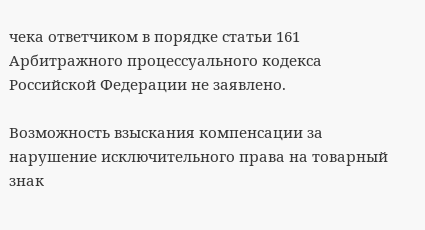чека ответчиком в порядке статьи 161 Арбитражного процессуального кодекса Российской Федерации не заявлено.

Возможность взыскания компенсации за нарушение исключительного права на товарный знак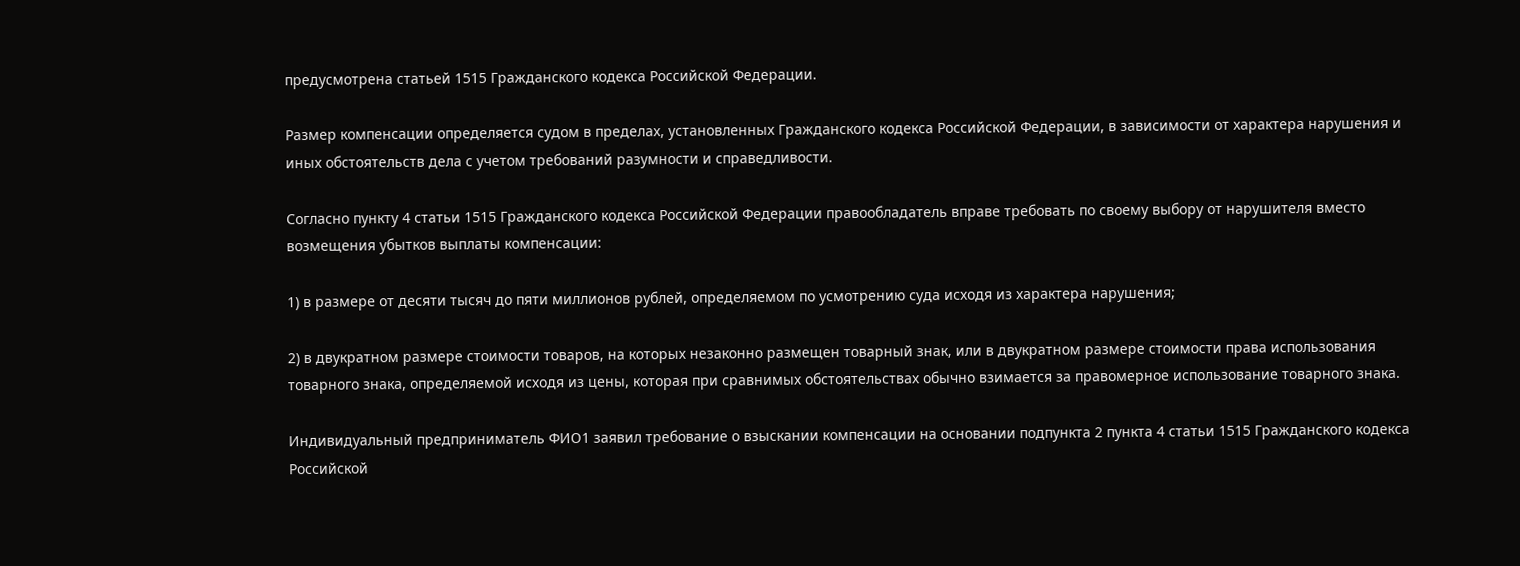предусмотрена статьей 1515 Гражданского кодекса Российской Федерации.

Размер компенсации определяется судом в пределах, установленных Гражданского кодекса Российской Федерации, в зависимости от характера нарушения и иных обстоятельств дела с учетом требований разумности и справедливости.

Согласно пункту 4 статьи 1515 Гражданского кодекса Российской Федерации правообладатель вправе требовать по своему выбору от нарушителя вместо возмещения убытков выплаты компенсации:

1) в размере от десяти тысяч до пяти миллионов рублей, определяемом по усмотрению суда исходя из характера нарушения;

2) в двукратном размере стоимости товаров, на которых незаконно размещен товарный знак, или в двукратном размере стоимости права использования товарного знака, определяемой исходя из цены, которая при сравнимых обстоятельствах обычно взимается за правомерное использование товарного знака.

Индивидуальный предприниматель ФИО1 заявил требование о взыскании компенсации на основании подпункта 2 пункта 4 статьи 1515 Гражданского кодекса Российской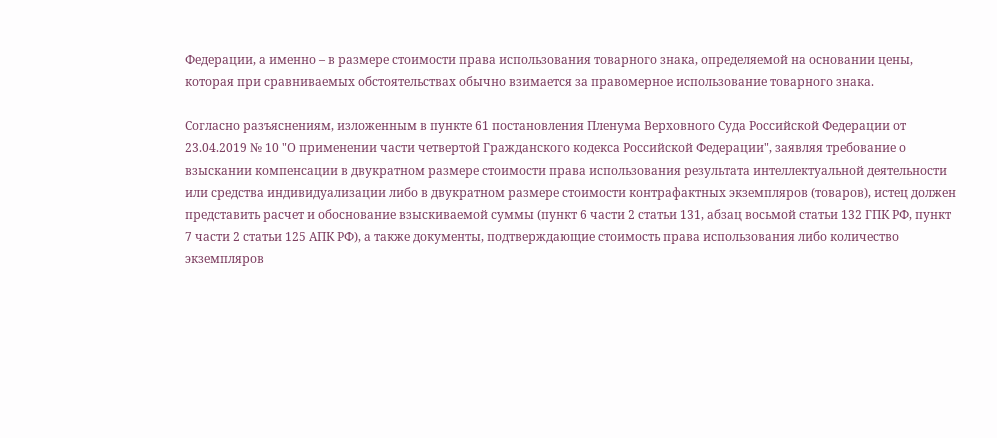Федерации, а именно – в размере стоимости права использования товарного знака, определяемой на основании цены, которая при сравниваемых обстоятельствах обычно взимается за правомерное использование товарного знака.

Согласно разъяснениям, изложенным в пункте 61 постановления Пленума Верховного Суда Российской Федерации от 23.04.2019 № 10 "О применении части четвертой Гражданского кодекса Российской Федерации", заявляя требование о взыскании компенсации в двукратном размере стоимости права использования результата интеллектуальной деятельности или средства индивидуализации либо в двукратном размере стоимости контрафактных экземпляров (товаров), истец должен представить расчет и обоснование взыскиваемой суммы (пункт 6 части 2 статьи 131, абзац восьмой статьи 132 ГПК РФ, пункт 7 части 2 статьи 125 АПК РФ), а также документы, подтверждающие стоимость права использования либо количество экземпляров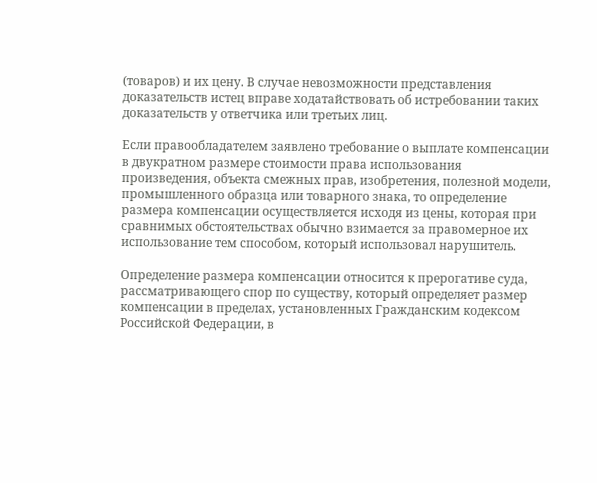(товаров) и их цену. В случае невозможности представления доказательств истец вправе ходатайствовать об истребовании таких доказательств у ответчика или третьих лиц.

Если правообладателем заявлено требование о выплате компенсации в двукратном размере стоимости права использования произведения, объекта смежных прав, изобретения, полезной модели, промышленного образца или товарного знака, то определение размера компенсации осуществляется исходя из цены, которая при сравнимых обстоятельствах обычно взимается за правомерное их использование тем способом, который использовал нарушитель.

Определение размера компенсации относится к прерогативе суда, рассматривающего спор по существу, который определяет размер компенсации в пределах, установленных Гражданским кодексом Российской Федерации, в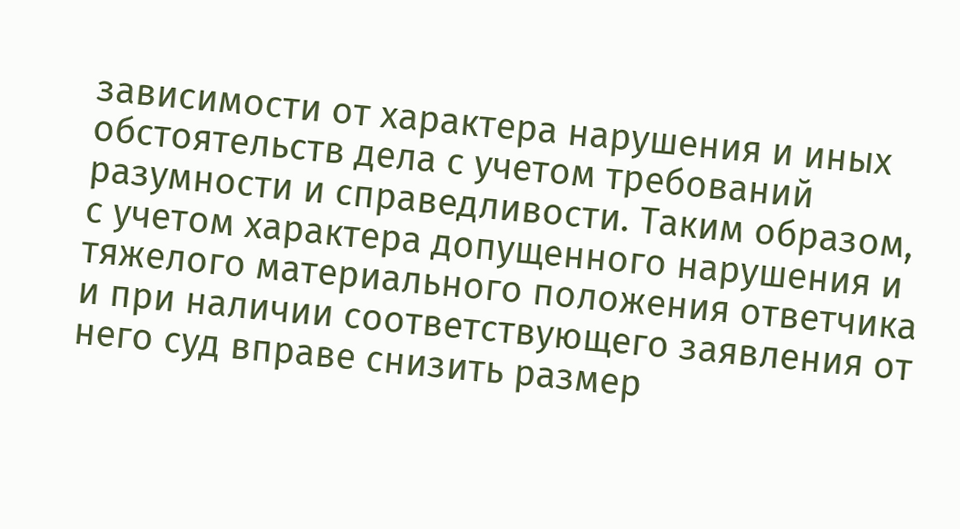зависимости от характера нарушения и иных обстоятельств дела с учетом требований разумности и справедливости. Таким образом, с учетом характера допущенного нарушения и тяжелого материального положения ответчика и при наличии соответствующего заявления от него суд вправе снизить размер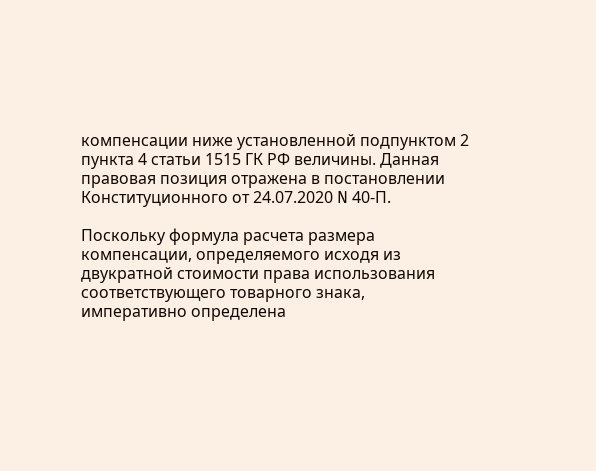компенсации ниже установленной подпунктом 2 пункта 4 статьи 1515 ГК РФ величины. Данная правовая позиция отражена в постановлении Конституционного от 24.07.2020 N 40-П.

Поскольку формула расчета размера компенсации, определяемого исходя из двукратной стоимости права использования соответствующего товарного знака, императивно определена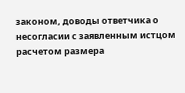законом, доводы ответчика о несогласии с заявленным истцом расчетом размера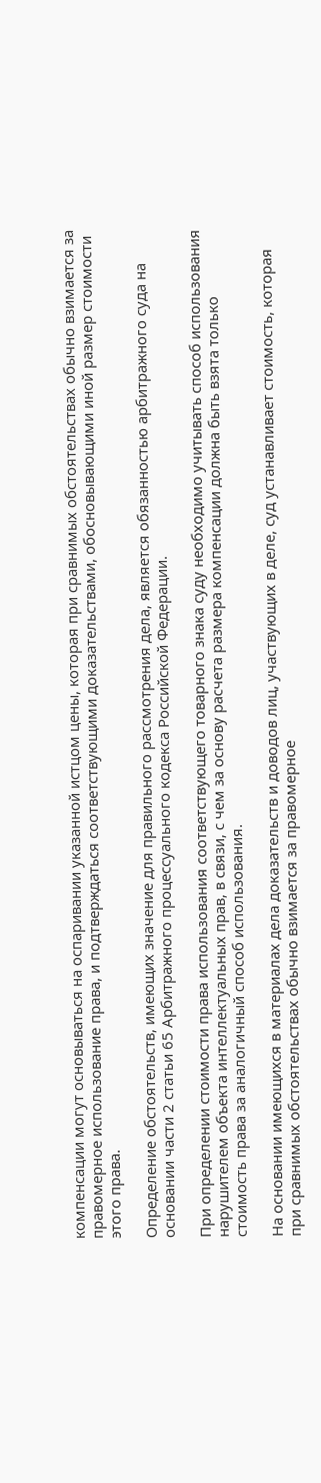компенсации могут основываться на оспаривании указанной истцом цены, которая при сравнимых обстоятельствах обычно взимается за правомерное использование права, и подтверждаться соответствующими доказательствами, обосновывающими иной размер стоимости этого права.

Определение обстоятельств, имеющих значение для правильного рассмотрения дела, является обязанностью арбитражного суда на основании части 2 статьи 65 Арбитражного процессуального кодекса Российской Федерации.

При определении стоимости права использования соответствующего товарного знака суду необходимо учитывать способ использования нарушителем объекта интеллектуальных прав, в связи, с чем за основу расчета размера компенсации должна быть взята только стоимость права за аналогичный способ использования.

На основании имеющихся в материалах дела доказательств и доводов лиц, участвующих в деле, суд устанавливает стоимость, которая при сравнимых обстоятельствах обычно взимается за правомерное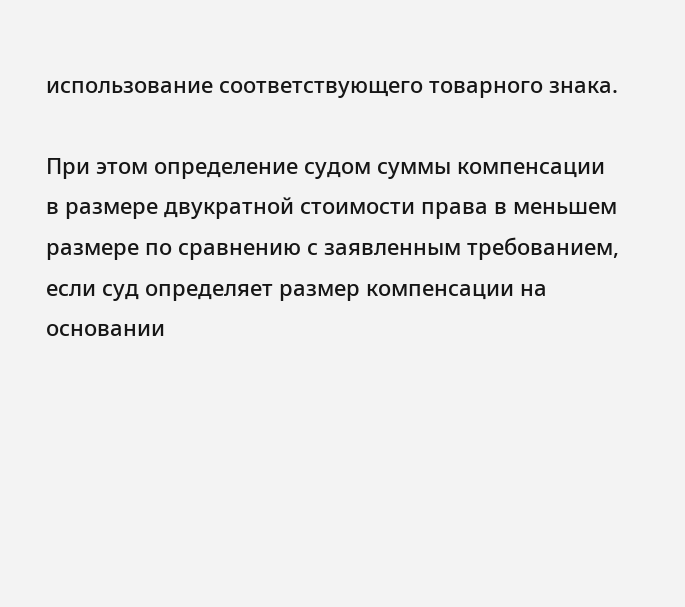использование соответствующего товарного знака.

При этом определение судом суммы компенсации в размере двукратной стоимости права в меньшем размере по сравнению с заявленным требованием, если суд определяет размер компенсации на основании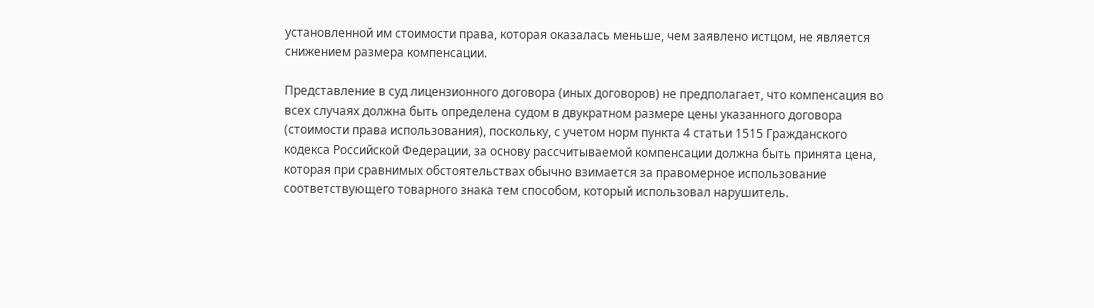установленной им стоимости права, которая оказалась меньше, чем заявлено истцом, не является снижением размера компенсации.

Представление в суд лицензионного договора (иных договоров) не предполагает, что компенсация во всех случаях должна быть определена судом в двукратном размере цены указанного договора (стоимости права использования), поскольку, с учетом норм пункта 4 статьи 1515 Гражданского кодекса Российской Федерации, за основу рассчитываемой компенсации должна быть принята цена, которая при сравнимых обстоятельствах обычно взимается за правомерное использование соответствующего товарного знака тем способом, который использовал нарушитель.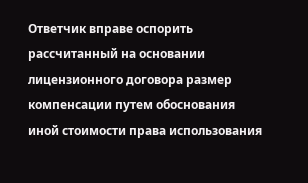Ответчик вправе оспорить рассчитанный на основании лицензионного договора размер компенсации путем обоснования иной стоимости права использования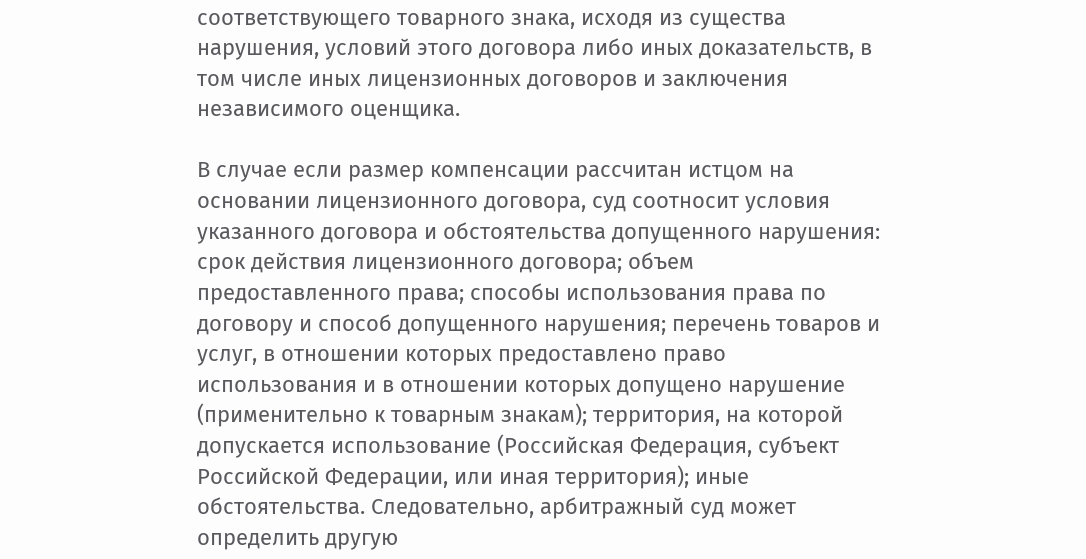соответствующего товарного знака, исходя из существа нарушения, условий этого договора либо иных доказательств, в том числе иных лицензионных договоров и заключения независимого оценщика.

В случае если размер компенсации рассчитан истцом на основании лицензионного договора, суд соотносит условия указанного договора и обстоятельства допущенного нарушения: срок действия лицензионного договора; объем предоставленного права; способы использования права по договору и способ допущенного нарушения; перечень товаров и услуг, в отношении которых предоставлено право использования и в отношении которых допущено нарушение (применительно к товарным знакам); территория, на которой допускается использование (Российская Федерация, субъект Российской Федерации, или иная территория); иные обстоятельства. Следовательно, арбитражный суд может определить другую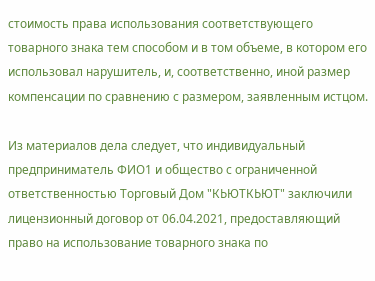стоимость права использования соответствующего товарного знака тем способом и в том объеме, в котором его использовал нарушитель, и, соответственно, иной размер компенсации по сравнению с размером, заявленным истцом.

Из материалов дела следует, что индивидуальный предприниматель ФИО1 и общество с ограниченной ответственностью Торговый Дом "КЬЮТКЬЮТ" заключили лицензионный договор от 06.04.2021, предоставляющий право на использование товарного знака по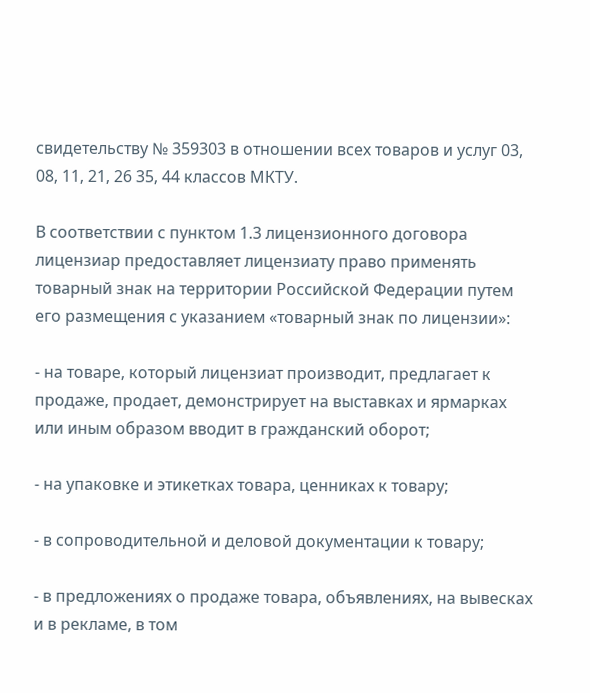свидетельству № 359303 в отношении всех товаров и услуг 03, 08, 11, 21, 26 35, 44 классов МКТУ.

В соответствии с пунктом 1.3 лицензионного договора лицензиар предоставляет лицензиату право применять товарный знак на территории Российской Федерации путем его размещения с указанием «товарный знак по лицензии»:

- на товаре, который лицензиат производит, предлагает к продаже, продает, демонстрирует на выставках и ярмарках или иным образом вводит в гражданский оборот;

- на упаковке и этикетках товара, ценниках к товару;

- в сопроводительной и деловой документации к товару;

- в предложениях о продаже товара, объявлениях, на вывесках и в рекламе, в том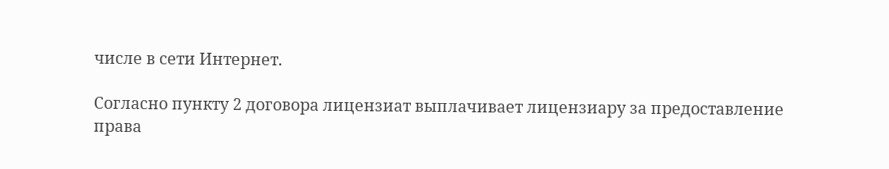числе в сети Интернет.

Согласно пункту 2 договора лицензиат выплачивает лицензиару за предоставление права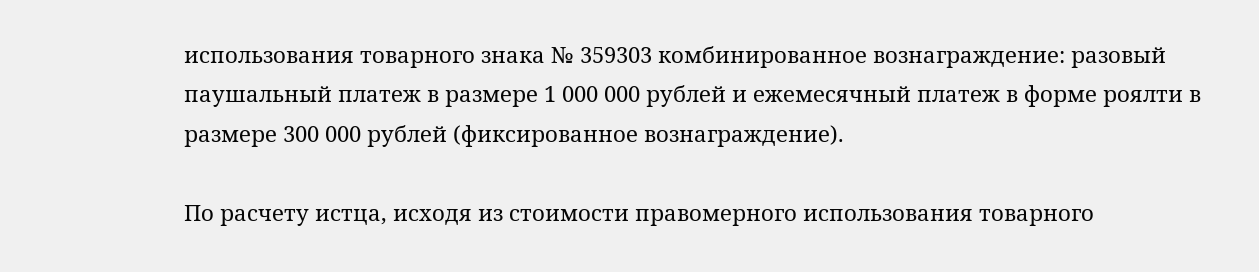использования товарного знака № 359303 комбинированное вознаграждение: разовый паушальный платеж в размере 1 000 000 рублей и ежемесячный платеж в форме роялти в размере 300 000 рублей (фиксированное вознаграждение).

По расчету истца, исходя из стоимости правомерного использования товарного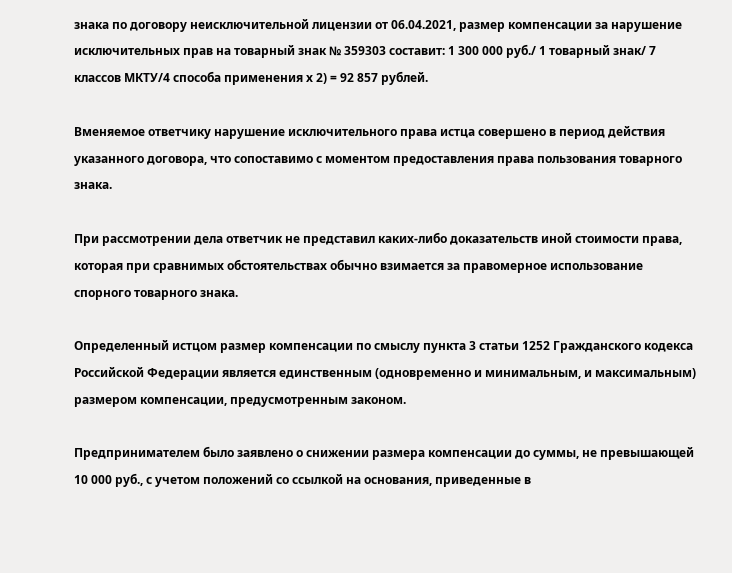знака по договору неисключительной лицензии от 06.04.2021, размер компенсации за нарушение исключительных прав на товарный знак № 359303 составит: 1 300 000 руб./ 1 товарный знак/ 7 классов МКТУ/4 способа применения х 2) = 92 857 рублей.

Вменяемое ответчику нарушение исключительного права истца совершено в период действия указанного договора, что сопоставимо с моментом предоставления права пользования товарного знака.

При рассмотрении дела ответчик не представил каких-либо доказательств иной стоимости права, которая при сравнимых обстоятельствах обычно взимается за правомерное использование спорного товарного знака.

Определенный истцом размер компенсации по смыслу пункта 3 статьи 1252 Гражданского кодекса Российской Федерации является единственным (одновременно и минимальным, и максимальным) размером компенсации, предусмотренным законом.

Предпринимателем было заявлено о снижении размера компенсации до суммы, не превышающей 10 000 руб., с учетом положений со ссылкой на основания, приведенные в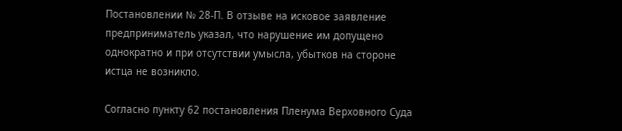Постановлении № 28-П. В отзыве на исковое заявление предприниматель указал, что нарушение им допущено однократно и при отсутствии умысла, убытков на стороне истца не возникло.

Согласно пункту 62 постановления Пленума Верховного Суда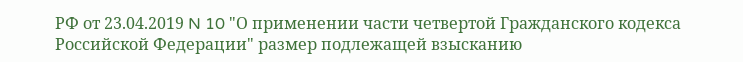РФ от 23.04.2019 N 10 "О применении части четвертой Гражданского кодекса Российской Федерации" размер подлежащей взысканию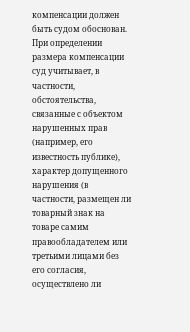компенсации должен быть судом обоснован. При определении размера компенсации суд учитывает, в частности, обстоятельства, связанные с объектом нарушенных прав (например, его известность публике), характер допущенного нарушения (в частности, размещен ли товарный знак на товаре самим правообладателем или третьими лицами без его согласия, осуществлено ли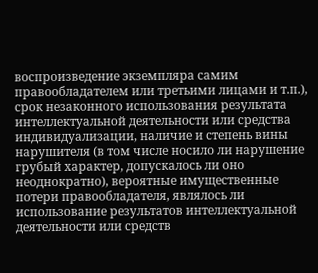воспроизведение экземпляра самим правообладателем или третьими лицами и т.п.), срок незаконного использования результата интеллектуальной деятельности или средства индивидуализации, наличие и степень вины нарушителя (в том числе носило ли нарушение грубый характер, допускалось ли оно неоднократно), вероятные имущественные потери правообладателя, являлось ли использование результатов интеллектуальной деятельности или средств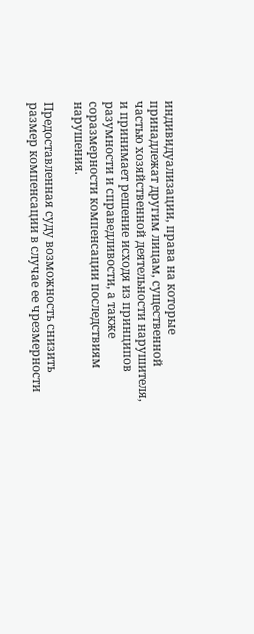индивидуализации, права на которые принадлежат другим лицам, существенной частью хозяйственной деятельности нарушителя, и принимает решение исходя из принципов разумности и справедливости, а также соразмерности компенсации последствиям нарушения.

Предоставленная суду возможность снизить размер компенсации в случае ее чрезмерности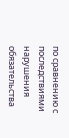по сравнению с последствиями нарушения обязательства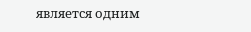является одним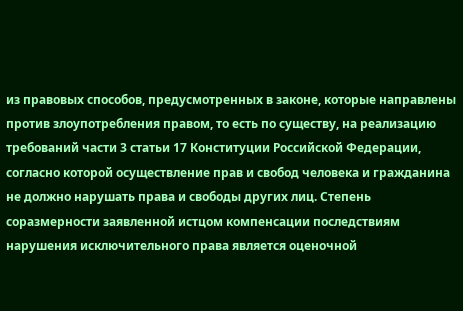из правовых способов, предусмотренных в законе, которые направлены против злоупотребления правом, то есть по существу, на реализацию требований части 3 статьи 17 Конституции Российской Федерации, согласно которой осуществление прав и свобод человека и гражданина не должно нарушать права и свободы других лиц. Степень соразмерности заявленной истцом компенсации последствиям нарушения исключительного права является оценочной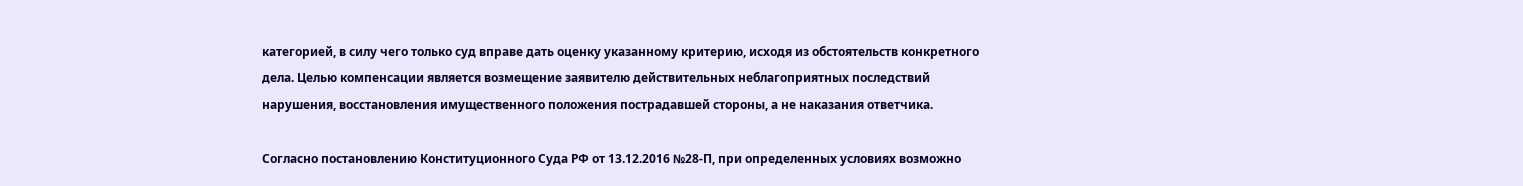категорией, в силу чего только суд вправе дать оценку указанному критерию, исходя из обстоятельств конкретного дела. Целью компенсации является возмещение заявителю действительных неблагоприятных последствий нарушения, восстановления имущественного положения пострадавшей стороны, а не наказания ответчика.

Согласно постановлению Конституционного Суда РФ от 13.12.2016 №28-П, при определенных условиях возможно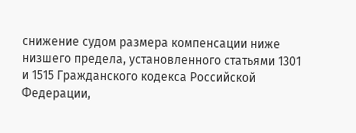снижение судом размера компенсации ниже низшего предела, установленного статьями 1301 и 1515 Гражданского кодекса Российской Федерации,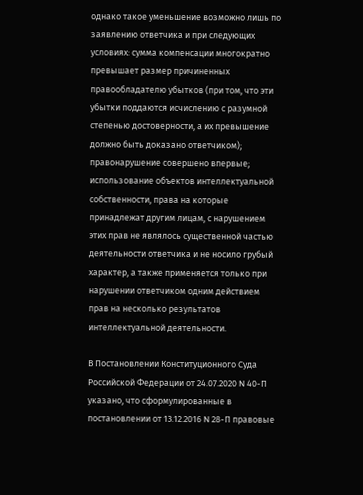однако такое уменьшение возможно лишь по заявлению ответчика и при следующих условиях: сумма компенсации многократно превышает размер причиненных правообладателю убытков (при том, что эти убытки поддаются исчислению с разумной степенью достоверности, а их превышение должно быть доказано ответчиком); правонарушение совершено впервые; использование объектов интеллектуальной собственности, права на которые принадлежат другим лицам, с нарушением этих прав не являлось существенной частью деятельности ответчика и не носило грубый характер, а также применяется только при нарушении ответчиком одним действием прав на несколько результатов интеллектуальной деятельности.

В Постановлении Конституционного Суда Российской Федерации от 24.07.2020 N 40-П указано, что сформулированные в постановлении от 13.12.2016 N 28-П правовые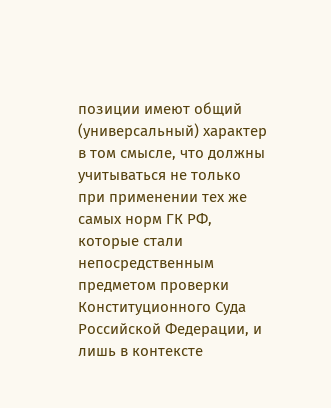позиции имеют общий (универсальный) характер в том смысле, что должны учитываться не только при применении тех же самых норм ГК РФ, которые стали непосредственным предметом проверки Конституционного Суда Российской Федерации, и лишь в контексте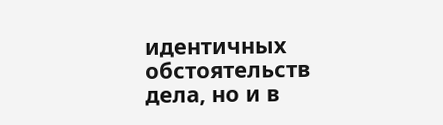идентичных обстоятельств дела, но и в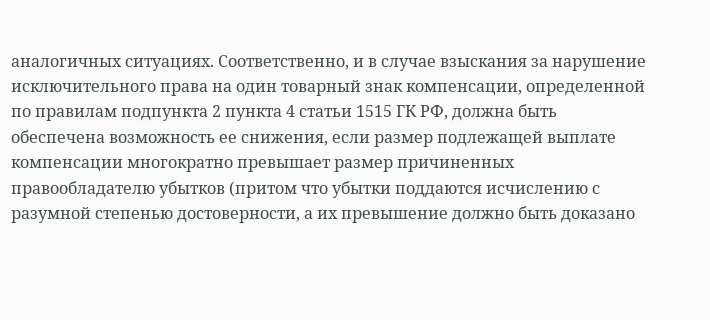аналогичных ситуациях. Соответственно, и в случае взыскания за нарушение исключительного права на один товарный знак компенсации, определенной по правилам подпункта 2 пункта 4 статьи 1515 ГК РФ, должна быть обеспечена возможность ее снижения, если размер подлежащей выплате компенсации многократно превышает размер причиненных правообладателю убытков (притом что убытки поддаются исчислению с разумной степенью достоверности, а их превышение должно быть доказано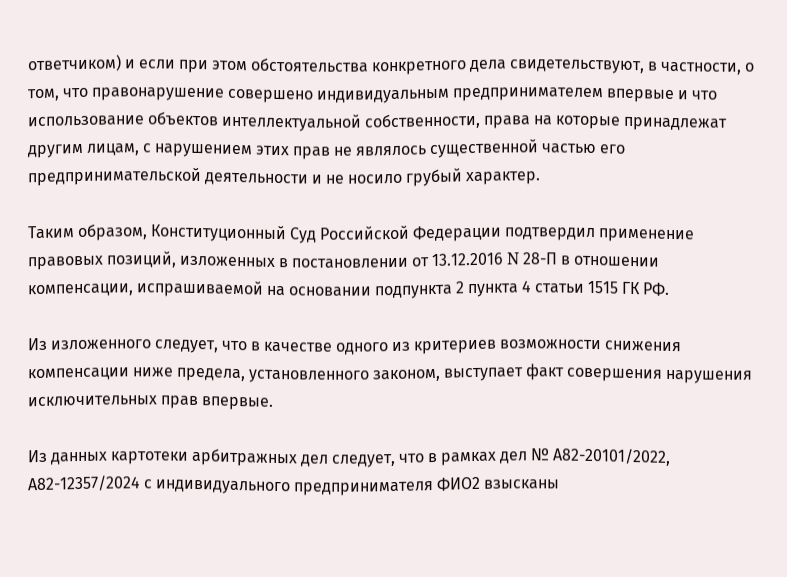ответчиком) и если при этом обстоятельства конкретного дела свидетельствуют, в частности, о том, что правонарушение совершено индивидуальным предпринимателем впервые и что использование объектов интеллектуальной собственности, права на которые принадлежат другим лицам, с нарушением этих прав не являлось существенной частью его предпринимательской деятельности и не носило грубый характер.

Таким образом, Конституционный Суд Российской Федерации подтвердил применение правовых позиций, изложенных в постановлении от 13.12.2016 N 28-П в отношении компенсации, испрашиваемой на основании подпункта 2 пункта 4 статьи 1515 ГК РФ.

Из изложенного следует, что в качестве одного из критериев возможности снижения компенсации ниже предела, установленного законом, выступает факт совершения нарушения исключительных прав впервые.

Из данных картотеки арбитражных дел следует, что в рамках дел № А82-20101/2022, А82-12357/2024 с индивидуального предпринимателя ФИО2 взысканы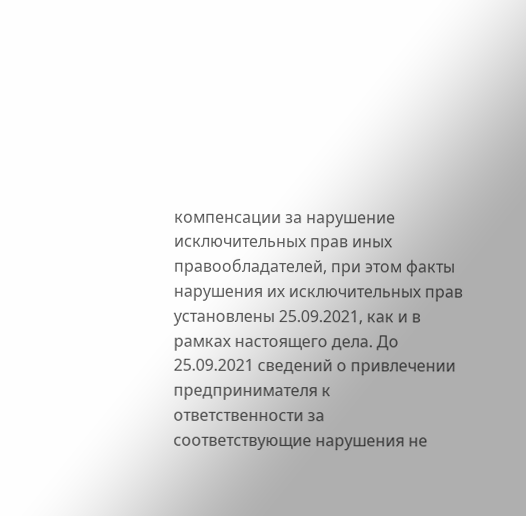компенсации за нарушение исключительных прав иных правообладателей, при этом факты нарушения их исключительных прав установлены 25.09.2021, как и в рамках настоящего дела. До 25.09.2021 сведений о привлечении предпринимателя к ответственности за соответствующие нарушения не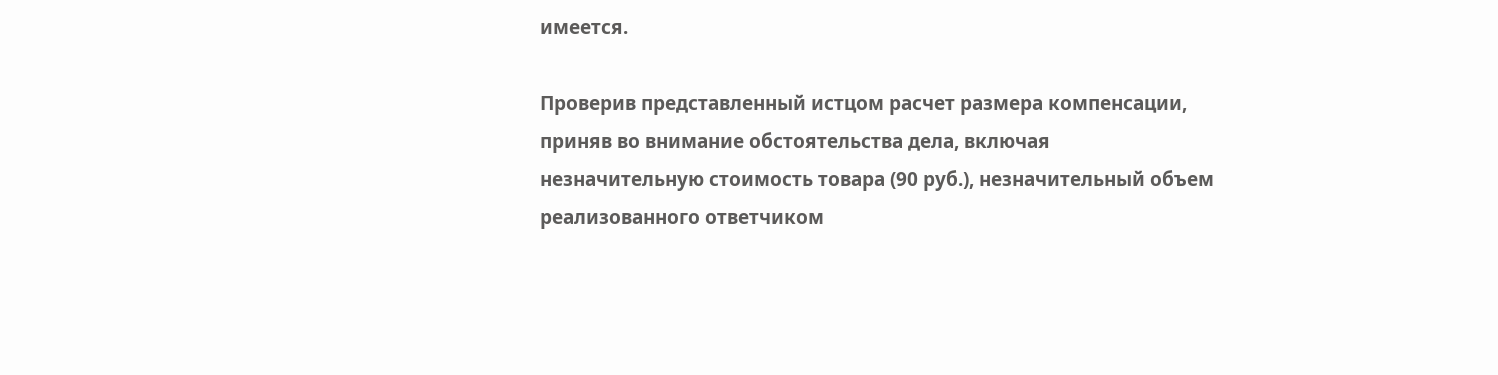имеется.

Проверив представленный истцом расчет размера компенсации, приняв во внимание обстоятельства дела, включая незначительную стоимость товара (90 руб.), незначительный объем реализованного ответчиком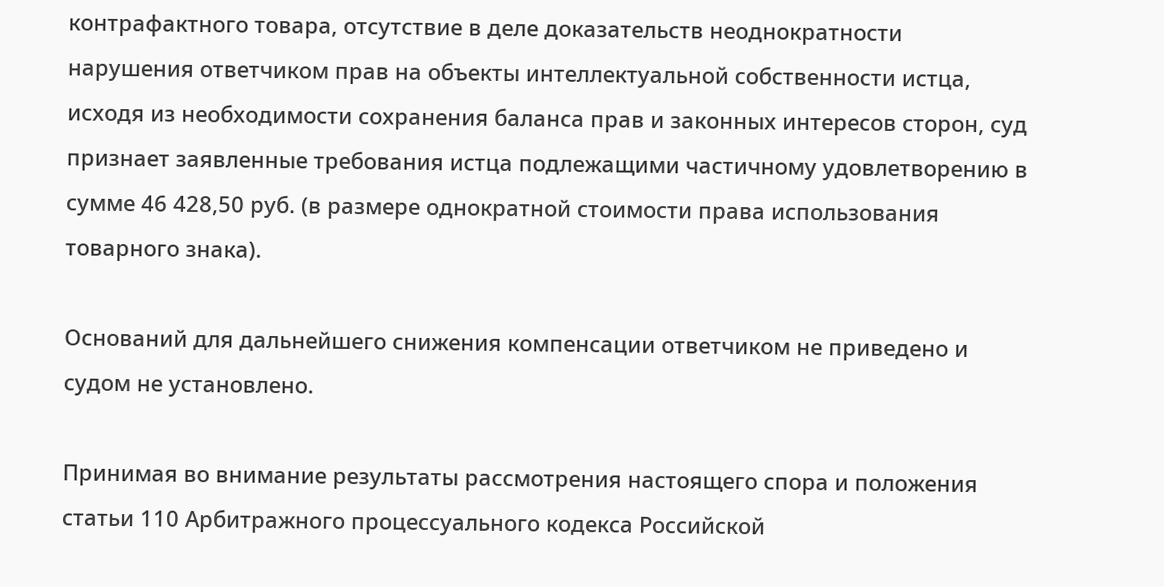контрафактного товара, отсутствие в деле доказательств неоднократности нарушения ответчиком прав на объекты интеллектуальной собственности истца, исходя из необходимости сохранения баланса прав и законных интересов сторон, суд признает заявленные требования истца подлежащими частичному удовлетворению в сумме 46 428,50 руб. (в размере однократной стоимости права использования товарного знака).

Оснований для дальнейшего снижения компенсации ответчиком не приведено и судом не установлено.

Принимая во внимание результаты рассмотрения настоящего спора и положения статьи 110 Арбитражного процессуального кодекса Российской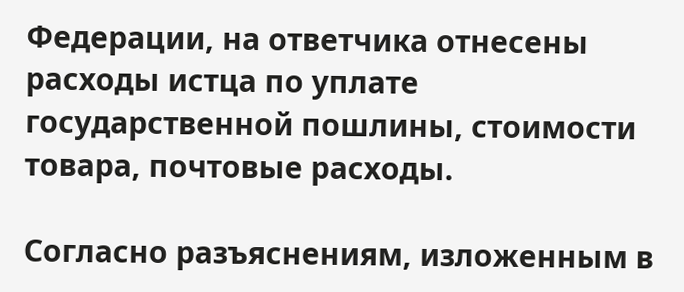Федерации, на ответчика отнесены расходы истца по уплате государственной пошлины, стоимости товара, почтовые расходы.

Согласно разъяснениям, изложенным в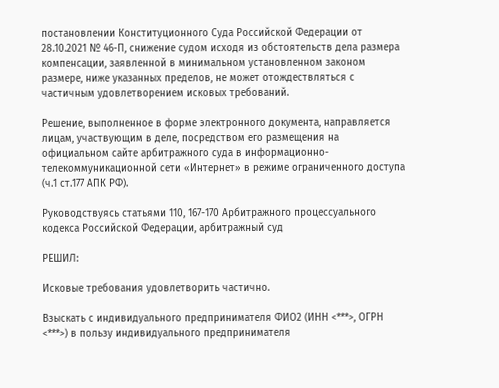постановлении Конституционного Суда Российской Федерации от 28.10.2021 № 46-П, снижение судом исходя из обстоятельств дела размера компенсации, заявленной в минимальном установленном законом размере, ниже указанных пределов, не может отождествляться с частичным удовлетворением исковых требований.

Решение, выполненное в форме электронного документа, направляется лицам, участвующим в деле, посредством его размещения на официальном сайте арбитражного суда в информационно-телекоммуникационной сети «Интернет» в режиме ограниченного доступа (ч.1 ст.177 АПК РФ).

Руководствуясь статьями 110, 167-170 Арбитражного процессуального кодекса Российской Федерации, арбитражный суд

РЕШИЛ:

Исковые требования удовлетворить частично.

Взыскать с индивидуального предпринимателя ФИО2 (ИНН <***>, ОГРН <***>) в пользу индивидуального предпринимателя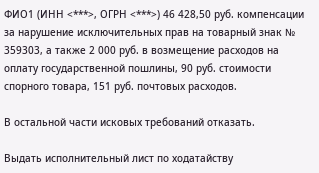ФИО1 (ИНН <***>, ОГРН <***>) 46 428,50 руб. компенсации за нарушение исключительных прав на товарный знак № 359303, а также 2 000 руб. в возмещение расходов на оплату государственной пошлины, 90 руб. стоимости спорного товара, 151 руб. почтовых расходов.

В остальной части исковых требований отказать.

Выдать исполнительный лист по ходатайству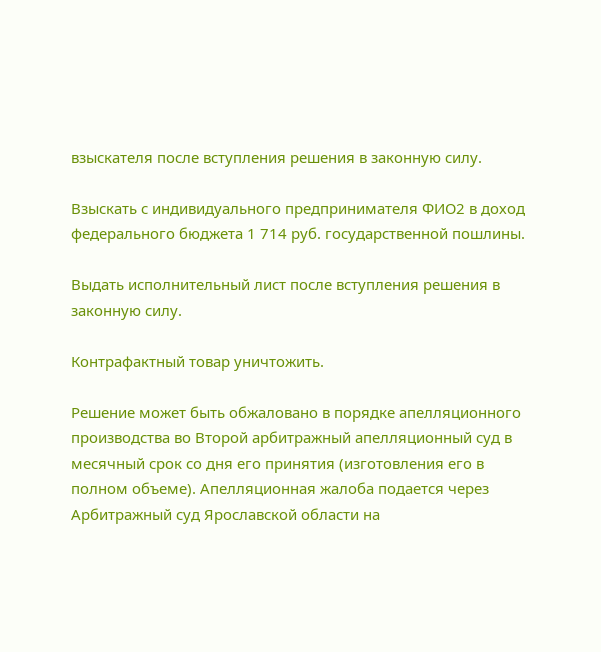взыскателя после вступления решения в законную силу.

Взыскать с индивидуального предпринимателя ФИО2 в доход федерального бюджета 1 714 руб. государственной пошлины.

Выдать исполнительный лист после вступления решения в законную силу.

Контрафактный товар уничтожить.

Решение может быть обжаловано в порядке апелляционного производства во Второй арбитражный апелляционный суд в месячный срок со дня его принятия (изготовления его в полном объеме). Апелляционная жалоба подается через Арбитражный суд Ярославской области на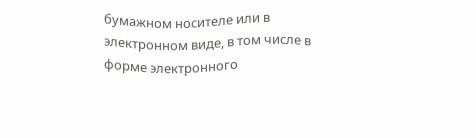бумажном носителе или в электронном виде, в том числе в форме электронного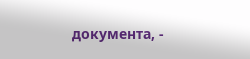документа, -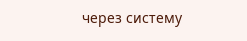через систему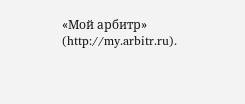«Мой арбитр» (http://my.arbitr.ru).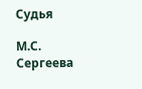Судья

М.С. Сергеева